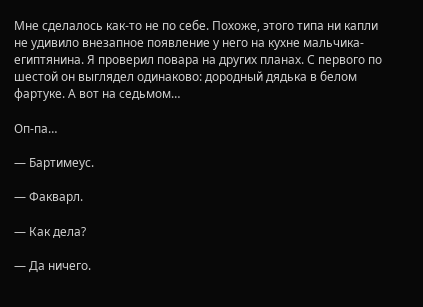Мне сделалось как-то не по себе. Похоже, этого типа ни капли не удивило внезапное появление у него на кухне мальчика-египтянина. Я проверил повара на других планах. С первого по шестой он выглядел одинаково: дородный дядька в белом фартуке. А вот на седьмом…

Оп-па…

— Бартимеус.

— Факварл.

— Как дела?

— Да ничего.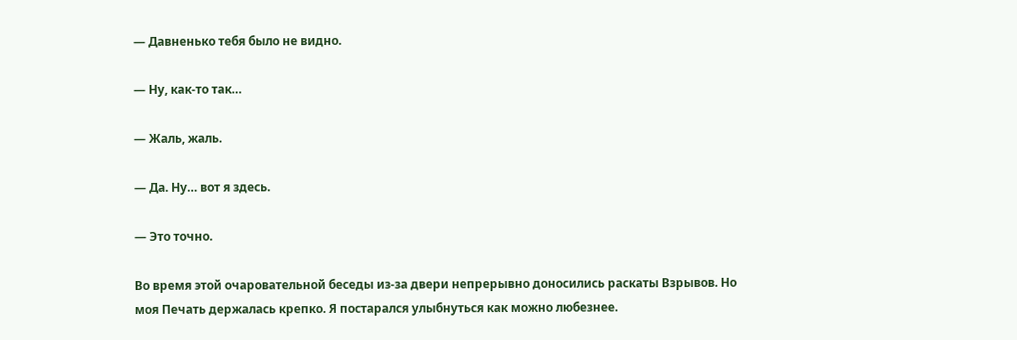— Давненько тебя было не видно.

— Ну, как-то так…

— Жаль, жаль.

— Да. Ну… вот я здесь.

— Это точно.

Во время этой очаровательной беседы из-за двери непрерывно доносились раскаты Взрывов. Но моя Печать держалась крепко. Я постарался улыбнуться как можно любезнее.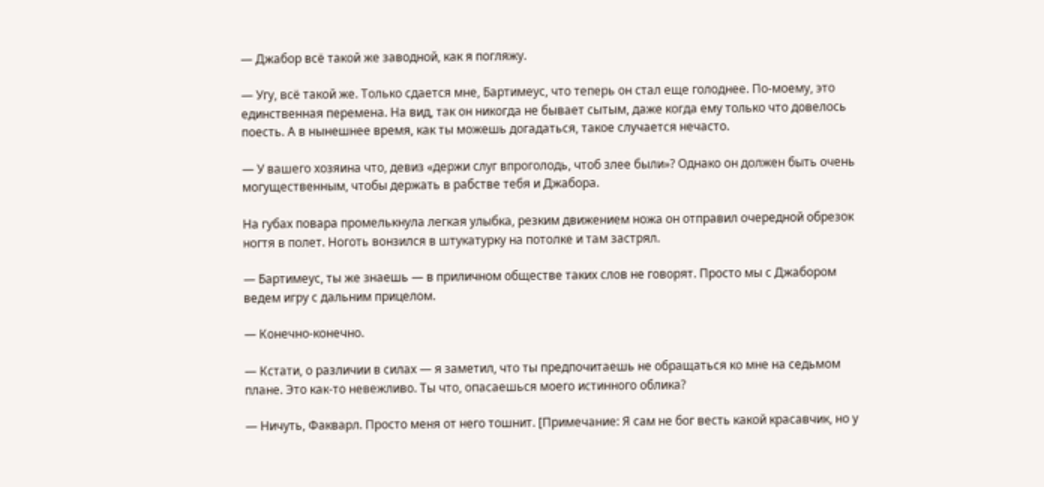— Джабор всё такой же заводной, как я погляжу.

— Угу, всё такой же. Только сдается мне, Бартимеус, что теперь он стал еще голоднее. По-моему, это единственная перемена. На вид, так он никогда не бывает сытым, даже когда ему только что довелось поесть. А в нынешнее время, как ты можешь догадаться, такое случается нечасто.

— У вашего хозяина что, девиз «держи слуг впроголодь, чтоб злее были»? Однако он должен быть очень могущественным, чтобы держать в рабстве тебя и Джабора.

На губах повара промелькнула легкая улыбка, резким движением ножа он отправил очередной обрезок ногтя в полет. Ноготь вонзился в штукатурку на потолке и там застрял.

— Бартимеус, ты же знаешь — в приличном обществе таких слов не говорят. Просто мы с Джабором ведем игру с дальним прицелом.

— Конечно-конечно.

— Кстати, о различии в силах — я заметил, что ты предпочитаешь не обращаться ко мне на седьмом плане. Это как-то невежливо. Ты что, опасаешься моего истинного облика?

— Ничуть, Факварл. Просто меня от него тошнит. [Примечание: Я сам не бог весть какой красавчик, но у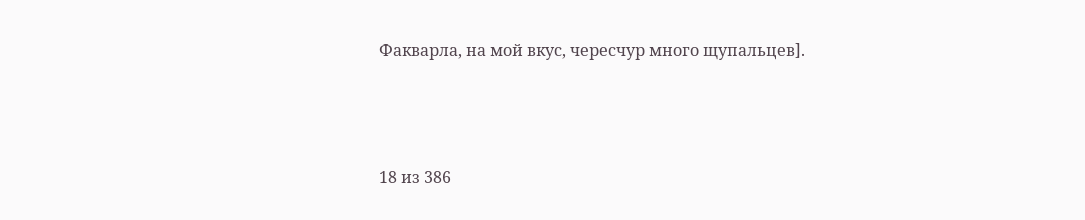Факварла, на мой вкус, чересчур много щупальцев].



18 из 386